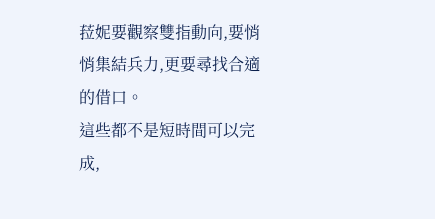菈妮要觀察雙指動向,要悄悄集結兵力,更要尋找合適的借口。
這些都不是短時間可以完成,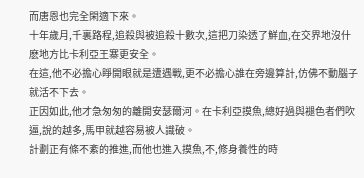而唐恩也完全閑適下來。
十年歲月,千裏路程,追殺與被追殺十數次,這把刀染透了鮮血,在交界地沒什麽地方比卡利亞王寨更安全。
在這,他不必擔心睜開眼就是遭遇戰,更不必擔心誰在旁邊算計,仿佛不動腦子就活不下去。
正因如此,他才急匆匆的離開安瑟爾河。在卡利亞摸魚,總好過與褪色者們吹逼,說的越多,馬甲就越容易被人識破。
計劃正有條不紊的推進,而他也進入摸魚,不,修身養性的時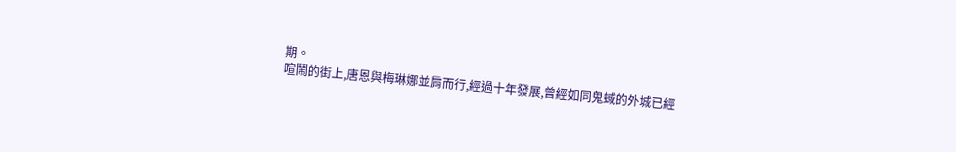期。
喧鬧的街上,唐恩與梅琳娜並肩而行,經過十年發展,曾經如同鬼蜮的外城已經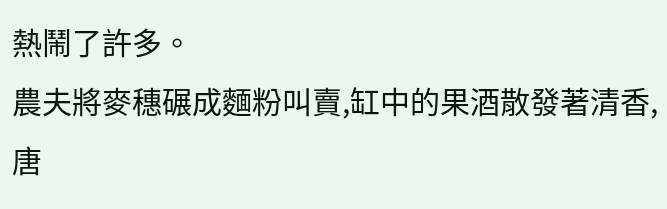熱鬧了許多。
農夫將麥穗碾成麵粉叫賣,缸中的果酒散發著清香,唐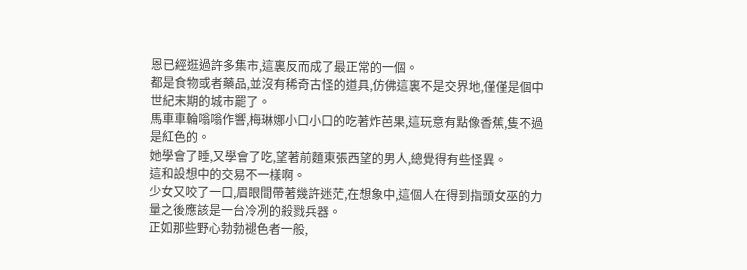恩已經逛過許多集市,這裏反而成了最正常的一個。
都是食物或者藥品,並沒有稀奇古怪的道具,仿佛這裏不是交界地,僅僅是個中世紀末期的城市罷了。
馬車車輪嗡嗡作響,梅琳娜小口小口的吃著炸芭果,這玩意有點像香蕉,隻不過是紅色的。
她學會了睡,又學會了吃,望著前麵東張西望的男人,總覺得有些怪異。
這和設想中的交易不一樣啊。
少女又咬了一口,眉眼間帶著幾許迷茫,在想象中,這個人在得到指頭女巫的力量之後應該是一台冷冽的殺戮兵器。
正如那些野心勃勃褪色者一般,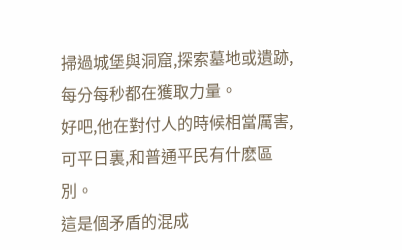掃過城堡與洞窟,探索墓地或遺跡,每分每秒都在獲取力量。
好吧,他在對付人的時候相當厲害,可平日裏,和普通平民有什麽區別。
這是個矛盾的混成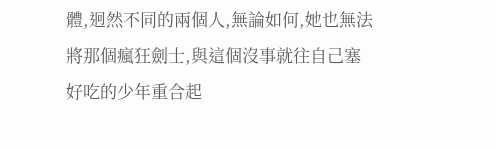體,迥然不同的兩個人,無論如何,她也無法將那個瘋狂劍士,與這個沒事就往自己塞好吃的少年重合起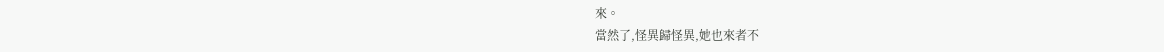來。
當然了,怪異歸怪異,她也來者不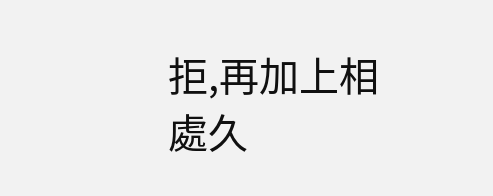拒,再加上相處久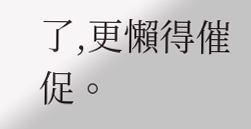了,更懶得催促。